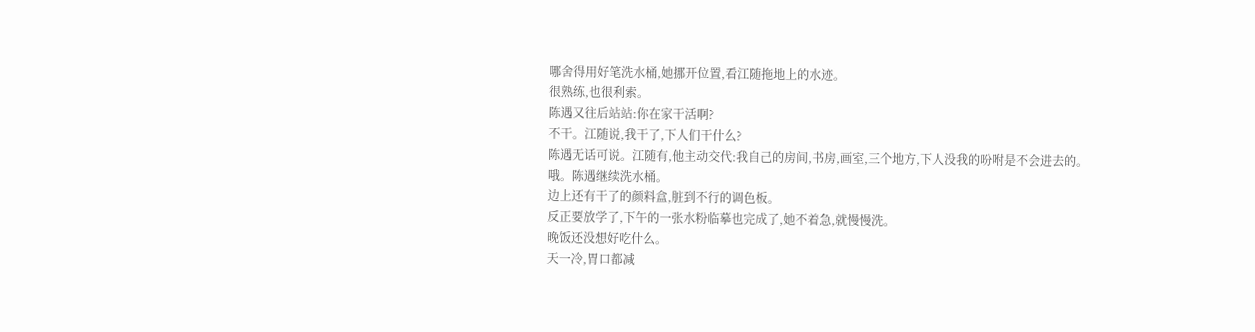哪舍得用好笔洗水桶,她挪开位置,看江随拖地上的水迹。
很熟练,也很利索。
陈遇又往后站站:你在家干活啊?
不干。江随说,我干了,下人们干什么?
陈遇无话可说。江随有,他主动交代:我自己的房间,书房,画室,三个地方,下人没我的吩咐是不会进去的。
哦。陈遇继续洗水桶。
边上还有干了的颜料盒,脏到不行的调色板。
反正要放学了,下午的一张水粉临摹也完成了,她不着急,就慢慢洗。
晚饭还没想好吃什么。
天一冷,胃口都减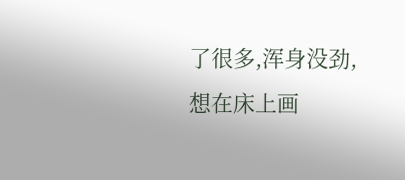了很多,浑身没劲,想在床上画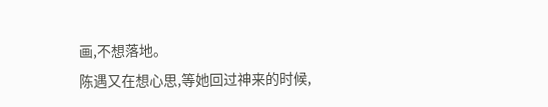画,不想落地。
陈遇又在想心思,等她回过神来的时候,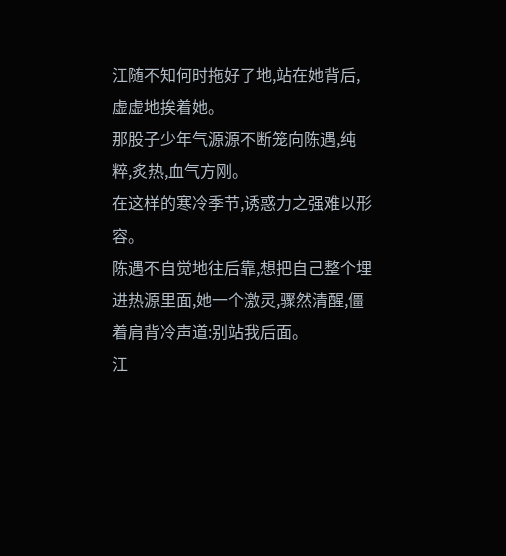江随不知何时拖好了地,站在她背后,虚虚地挨着她。
那股子少年气源源不断笼向陈遇,纯粹,炙热,血气方刚。
在这样的寒冷季节,诱惑力之强难以形容。
陈遇不自觉地往后靠,想把自己整个埋进热源里面,她一个激灵,骤然清醒,僵着肩背冷声道:别站我后面。
江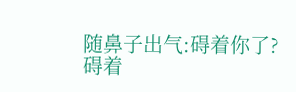随鼻子出气:碍着你了?
碍着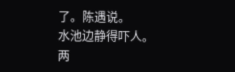了。陈遇说。
水池边静得吓人。
两